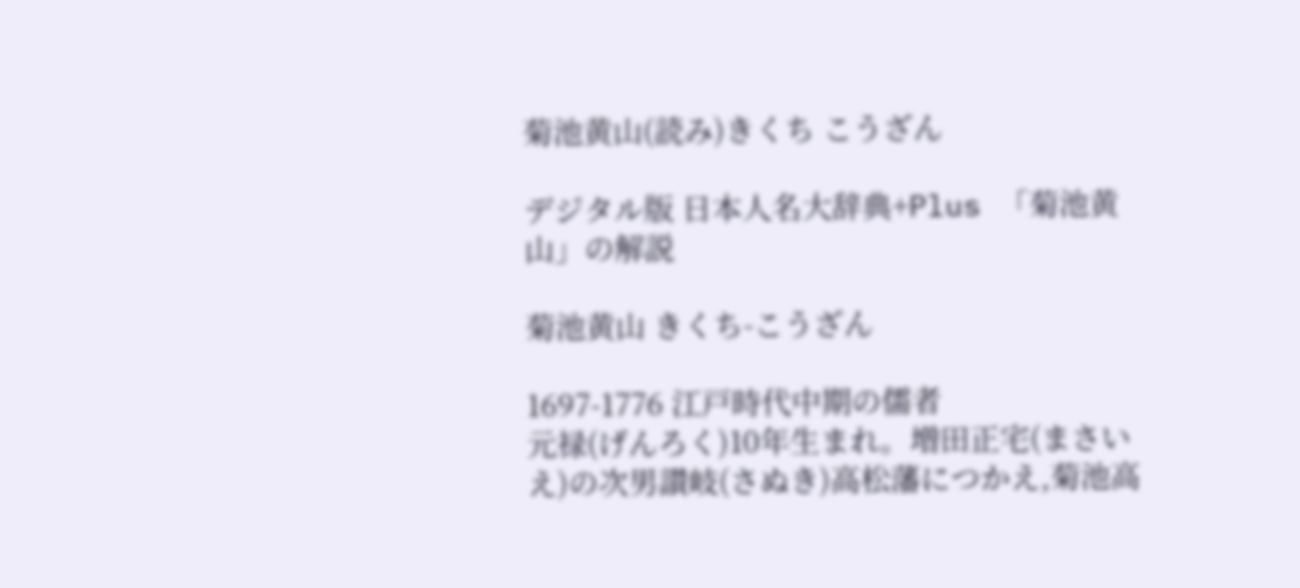菊池黄山(読み)きくち こうざん

デジタル版 日本人名大辞典+Plus 「菊池黄山」の解説

菊池黄山 きくち-こうざん

1697-1776 江戸時代中期の儒者
元禄(げんろく)10年生まれ。増田正宅(まさいえ)の次男讃岐(さぬき)高松藩につかえ,菊池高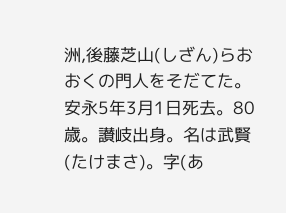洲,後藤芝山(しざん)らおおくの門人をそだてた。安永5年3月1日死去。80歳。讃岐出身。名は武賢(たけまさ)。字(あ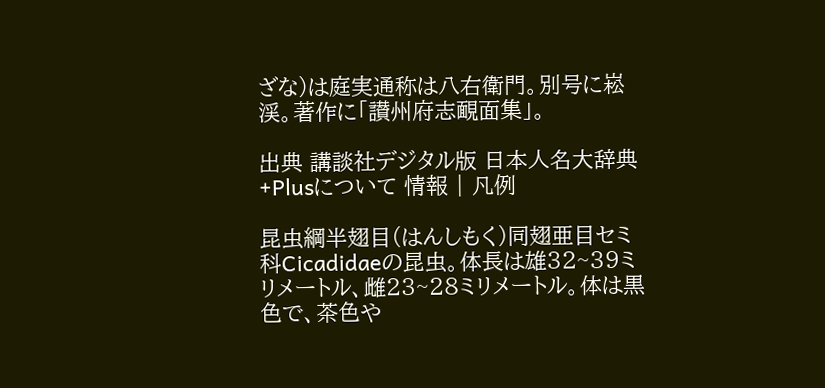ざな)は庭実通称は八右衛門。別号に崧渓。著作に「讃州府志靦面集」。

出典 講談社デジタル版 日本人名大辞典+Plusについて 情報 | 凡例

昆虫綱半翅目(はんしもく)同翅亜目セミ科Cicadidaeの昆虫。体長は雄32~39ミリメートル、雌23~28ミリメートル。体は黒色で、茶色や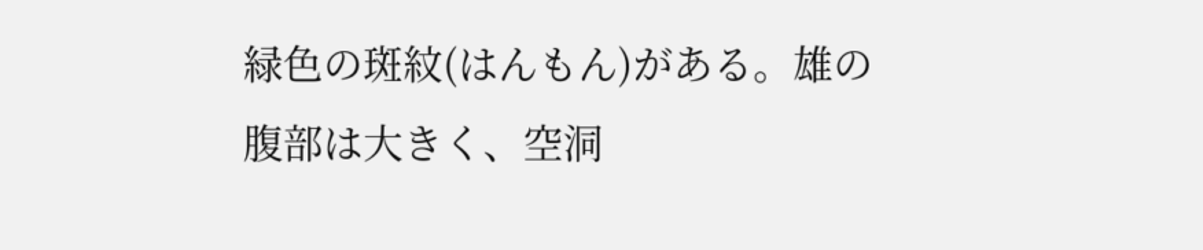緑色の斑紋(はんもん)がある。雄の腹部は大きく、空洞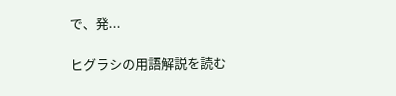で、発...

ヒグラシの用語解説を読む